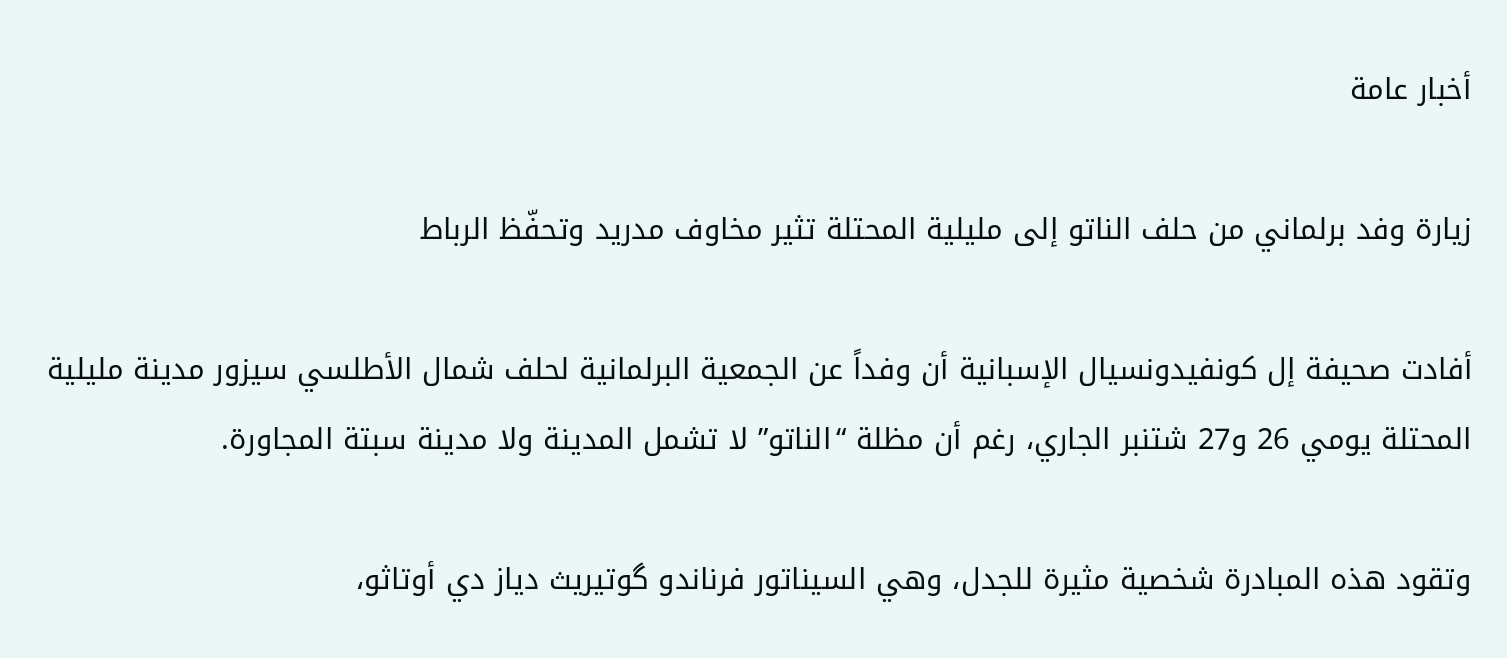أخبار عامة

زيارة وفد برلماني من حلف الناتو إلى مليلية المحتلة تثير مخاوف مدريد وتحفّظ الرباط

أفادت صحيفة إل كونفيدونسيال الإسبانية أن وفداً عن الجمعية البرلمانية لحلف شمال الأطلسي سيزور مدينة مليلية المحتلة يومي 26 و27 شتنبر الجاري، رغم أن مظلة “الناتو” لا تشمل المدينة ولا مدينة سبتة المجاورة.

وتقود هذه المبادرة شخصية مثيرة للجدل، وهي السيناتور فرناندو گوتيريث دياز دي أوتاثو،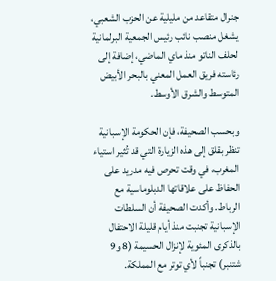جنرال متقاعد من مليلية عن الحزب الشعبي، يشغل منصب نائب رئيس الجمعية البرلمانية لحلف الناتو منذ ماي الماضي، إضافة إلى رئاسته فريق العمل المعني بالبحر الأبيض المتوسط والشرق الأوسط.

وبحسب الصحيفة، فإن الحكومة الإسبانية تنظر بقلق إلى هذه الزيارة التي قد تُثير استياء المغرب، في وقت تحرص فيه مدريد على الحفاظ على علاقاتها الدبلوماسية مع الرباط. وأكدت الصحيفة أن السلطات الإسبانية تجنبت منذ أيام قليلة الاحتفال بالذكرى المئوية لإنزال الحسيمة (8 و9 شتنبر) تجنباً لأي توتر مع المملكة.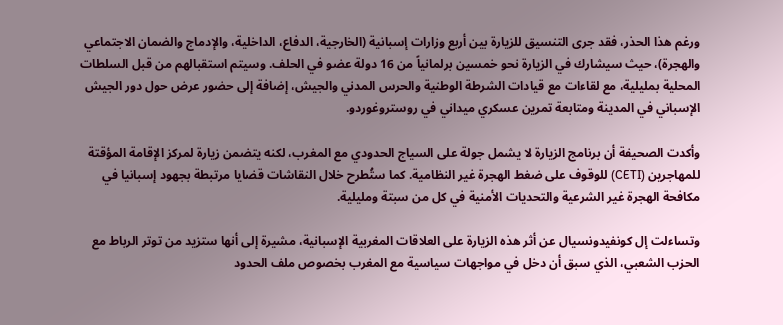ورغم هذا الحذر، فقد جرى التنسيق للزيارة بين أربع وزارات إسبانية (الخارجية، الدفاع، الداخلية، والإدماج والضمان الاجتماعي والهجرة)، حيث سيشارك في الزيارة نحو خمسين برلمانياً من 16 دولة عضو في الحلف. وسيتم استقبالهم من قبل السلطات المحلية بمليلية، مع لقاءات مع قيادات الشرطة الوطنية والحرس المدني والجيش، إضافة إلى حضور عرض حول دور الجيش الإسباني في المدينة ومتابعة تمرين عسكري ميداني في روستروغوردو.

وأكدت الصحيفة أن برنامج الزيارة لا يشمل جولة على السياج الحدودي مع المغرب، لكنه يتضمن زيارة لمركز الإقامة المؤقتة للمهاجرين (CETI) للوقوف على ضغط الهجرة غير النظامية. كما ستُطرح خلال النقاشات قضايا مرتبطة بجهود إسبانيا في مكافحة الهجرة غير الشرعية والتحديات الأمنية في كل من سبتة ومليلية.

وتساءلت إل كونفيدونسيال عن أثر هذه الزيارة على العلاقات المغربية الإسبانية، مشيرة إلى أنها ستزيد من توتر الرباط مع الحزب الشعبي، الذي سبق أن دخل في مواجهات سياسية مع المغرب بخصوص ملف الحدود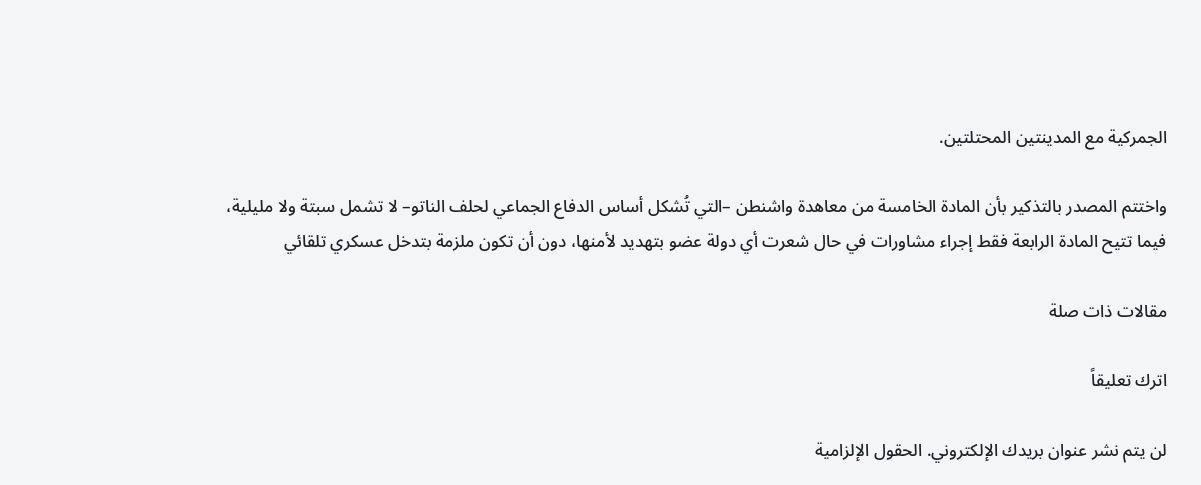الجمركية مع المدينتين المحتلتين.

واختتم المصدر بالتذكير بأن المادة الخامسة من معاهدة واشنطن –التي تُشكل أساس الدفاع الجماعي لحلف الناتو– لا تشمل سبتة ولا مليلية، فيما تتيح المادة الرابعة فقط إجراء مشاورات في حال شعرت أي دولة عضو بتهديد لأمنها، دون أن تكون ملزمة بتدخل عسكري تلقائي

مقالات ذات صلة

اترك تعليقاً

لن يتم نشر عنوان بريدك الإلكتروني. الحقول الإلزامية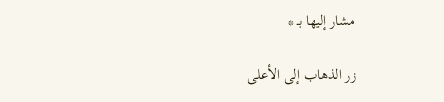مشار إليها بـ *

زر الذهاب إلى الأعلى